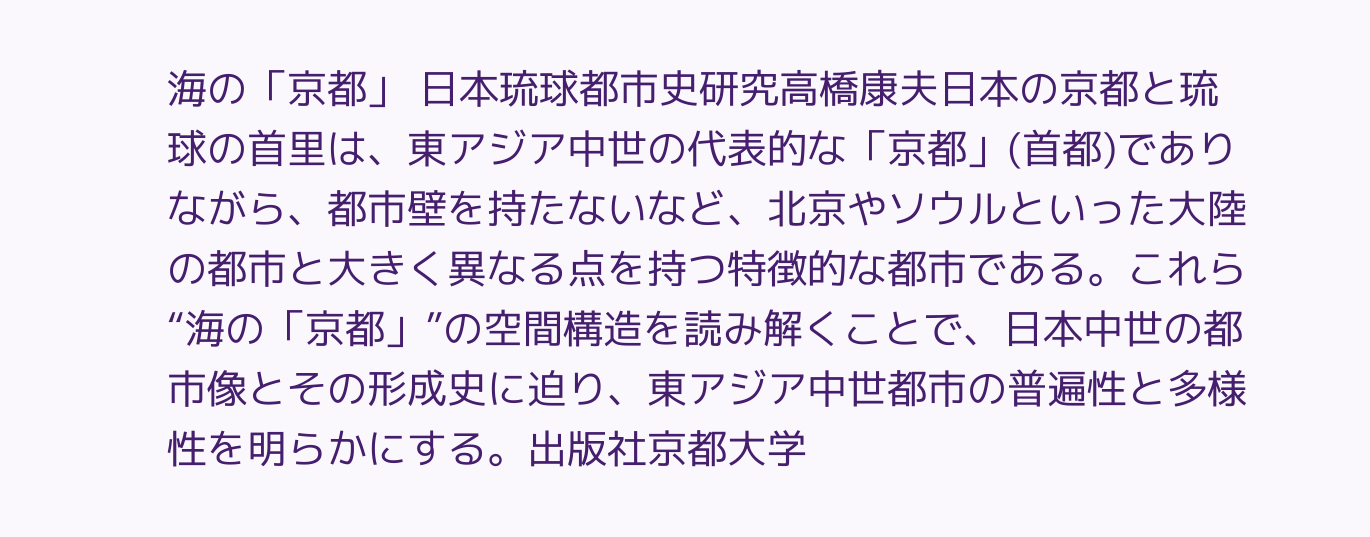海の「京都」 日本琉球都市史研究高橋康夫日本の京都と琉球の首里は、東アジア中世の代表的な「京都」(首都)でありながら、都市壁を持たないなど、北京やソウルといった大陸の都市と大きく異なる点を持つ特徴的な都市である。これら“海の「京都」”の空間構造を読み解くことで、日本中世の都市像とその形成史に迫り、東アジア中世都市の普遍性と多様性を明らかにする。出版社京都大学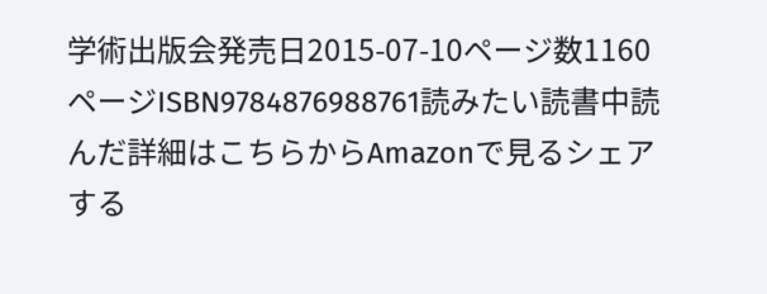学術出版会発売日2015-07-10ページ数1160ページISBN9784876988761読みたい読書中読んだ詳細はこちらからAmazonで見るシェアする